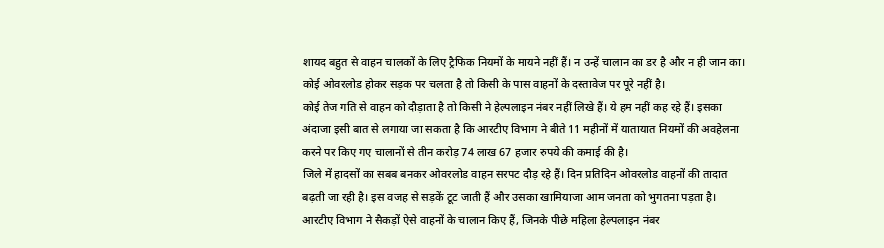शायद बहुत से वाहन चालकों के लिए ट्रैफिक नियमों के मायने नहीं हैं। न उन्हें चालान का डर है और न ही जान का। कोई ओवरलोड होकर सड़क पर चलता है तो किसी के पास वाहनों के दस्तावेज पर पूरे नहीं है।
कोई तेज गति से वाहन को दौड़ाता है तो किसी ने हेल्पलाइन नंबर नहीं लिखे हैं। ये हम नहीं कह रहे हैं। इसका अंदाजा इसी बात से लगाया जा सकता है कि आरटीए विभाग ने बीते 11 महीनों में यातायात नियमों की अवहेलना करने पर किए गए चालानों से तीन करोड़ 74 लाख 67 हजार रुपये की कमाई की है।
जिले में हादसों का सबब बनकर ओवरलोड वाहन सरपट दौड़ रहे हैं। दिन प्रतिदिन ओवरलोड वाहनों की तादात बढ़ती जा रही है। इस वजह से सड़कें टूट जाती हैं और उसका खामियाजा आम जनता को भुगतना पड़ता है।
आरटीए विभाग ने सैकड़ों ऐसे वाहनों के चालान किए हैं, जिनके पीछे महिला हेल्पलाइन नंबर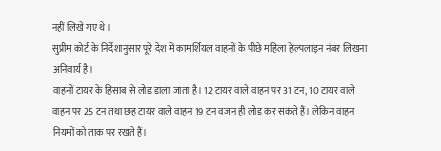नहीं लिखे गए थे।
सुप्रीम कोर्ट के निर्देशानुसार पूरे देश में कामर्शियल वाहनों के पीछे महिला हेल्पलाइन नंबर लिखना अनिवार्य है।
वाहनों टायर के हिसाब से लोड डाला जाता है। 12 टायर वाले वाहन पर 31 टन, 10 टायर वाले वाहन पर 25 टन तथा छह टायर वाले वाहन 19 टन वजन ही लोड कर सकते हैं। लेकिन वाहन नियमों को ताक पर रखते हैं।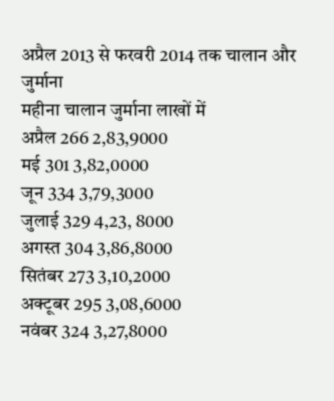अप्रैल 2013 से फरवरी 2014 तक चालान और जुर्माना
महीना चालान जुर्माना लाखों में
अप्रैल 266 2,83,9000
मई 301 3,82,0000
जून 334 3,79,3000
जुलाई 329 4,23, 8000
अगस्त 304 3,86,8000
सितंबर 273 3,10,2000
अक्टूबर 295 3,08,6000
नवंबर 324 3,27,8000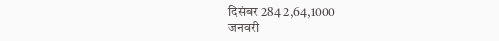दिसंबर 284 2,64,1000
जनवरी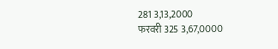281 3,13,2000
फरवरी 325 3,67,0000